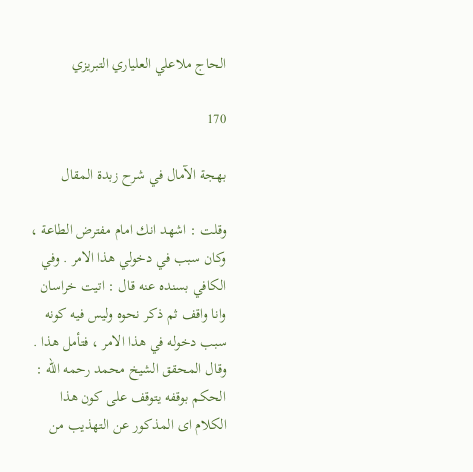الحاج ملاعلي العلياري التبريزي

170

بهجة الآمال في شرح زبدة المقال

وقلت : اشهد انك امام مفترض الطاعة ، وكان سبب في دخولي هذا الامر . وفي الكافي بسنده عنه قال : اتيت خراسان وانا واقف ثم ذكر نحوه وليس فيه كونه سبب دخوله في هذا الامر ، فتأمل هذا . وقال المحقق الشيخ محمد رحمه اللّه : الحكم بوقفه يتوقف على كون هذا الكلام اى المذكور عن التهذيب من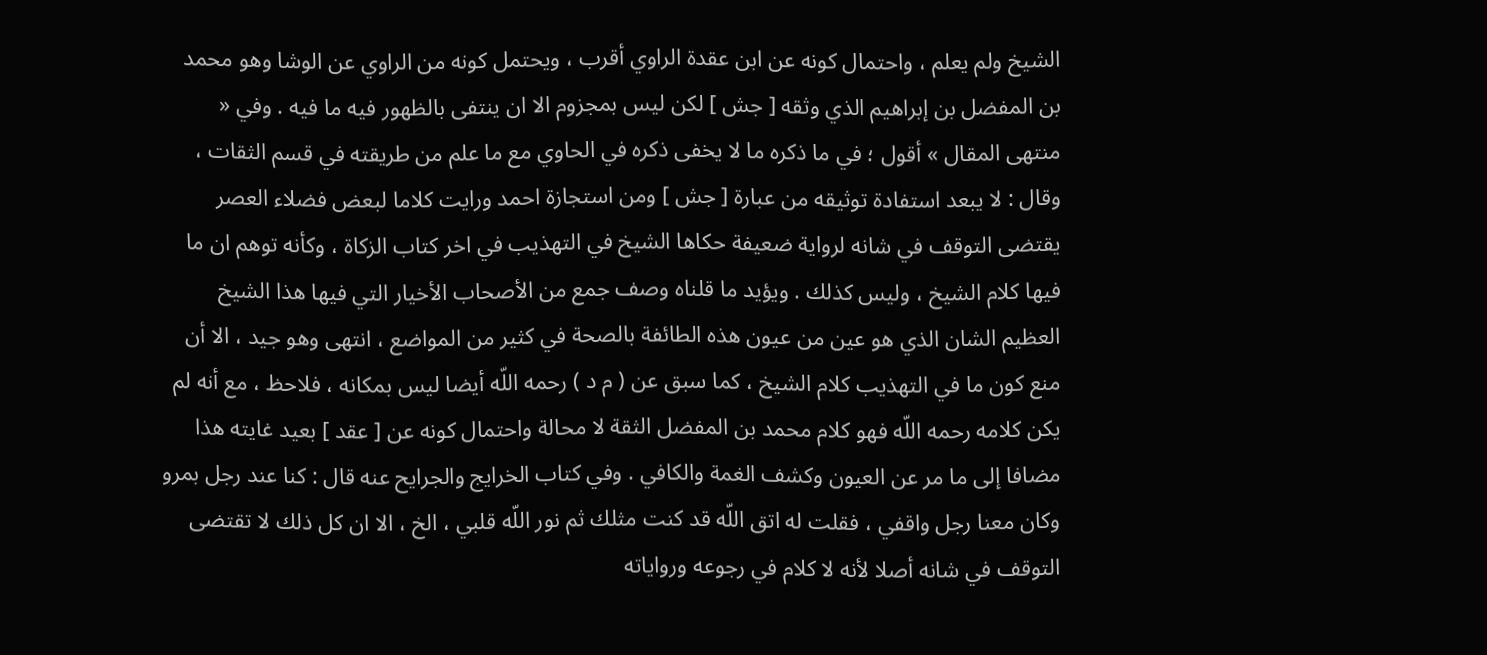الشيخ ولم يعلم ، واحتمال كونه عن ابن عقدة الراوي أقرب ، ويحتمل كونه من الراوي عن الوشا وهو محمد بن المفضل بن إبراهيم الذي وثقه [ جش ] لكن ليس بمجزوم الا ان ينتفى بالظهور فيه ما فيه . وفي « منتهى المقال » أقول ؛ في ما ذكره ما لا يخفى ذكره في الحاوي مع ما علم من طريقته في قسم الثقات ، وقال : لا يبعد استفادة توثيقه من عبارة [ جش ] ومن استجازة احمد ورايت كلاما لبعض فضلاء العصر يقتضى التوقف في شانه لرواية ضعيفة حكاها الشيخ في التهذيب في اخر كتاب الزكاة ، وكأنه توهم ان ما فيها كلام الشيخ ، وليس كذلك . ويؤيد ما قلناه وصف جمع من الأصحاب الأخيار التي فيها هذا الشيخ العظيم الشان الذي هو عين من عيون هذه الطائفة بالصحة في كثير من المواضع ، انتهى وهو جيد ، الا أن منع كون ما في التهذيب كلام الشيخ ، كما سبق عن ( م د ) رحمه اللّه أيضا ليس بمكانه ، فلاحظ ، مع أنه لم يكن كلامه رحمه اللّه فهو كلام محمد بن المفضل الثقة لا محالة واحتمال كونه عن [ عقد ] بعيد غايته هذا مضافا إلى ما مر عن العيون وكشف الغمة والكافي . وفي كتاب الخرايج والجرايح عنه قال : كنا عند رجل بمرو وكان معنا رجل واقفي ، فقلت له اتق اللّه قد كنت مثلك ثم نور اللّه قلبي ، الخ ، الا ان كل ذلك لا تقتضى التوقف في شانه أصلا لأنه لا كلام في رجوعه ورواياته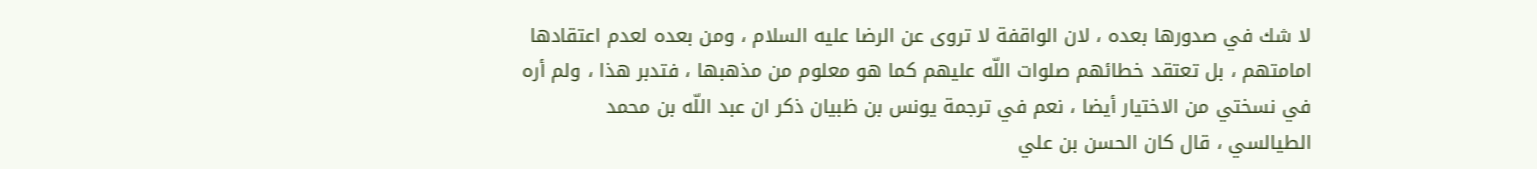لا شك في صدورها بعده ، لان الواقفة لا تروى عن الرضا عليه السلام ، ومن بعده لعدم اعتقادها امامتهم ، بل تعتقد خطائهم صلوات اللّه عليهم كما هو معلوم من مذهبها ، فتدبر هذا ، ولم أره في نسختي من الاختيار أيضا ، نعم في ترجمة يونس بن ظبيان ذكر ان عبد اللّه بن محمد الطيالسي ، قال كان الحسن بن علي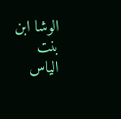الوشا ابن بنت الياس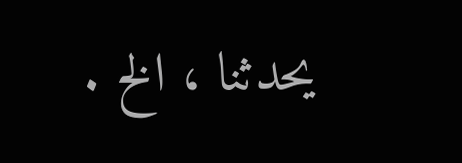يحدثنا ، الخ .